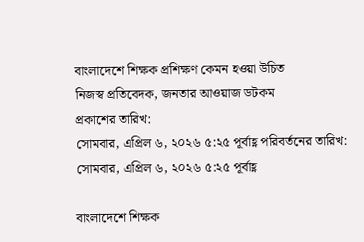বাংলাদেশে শিক্ষক প্রশিক্ষণ কেমন হওয়া উচিত
নিজস্ব প্রতিবেদক, জনতার আওয়াজ ডটকম
প্রকাশের তারিখ:
সোমবার, এপ্রিল ৬, ২০২৬ ৫:২৫ পূর্বাহ্ণ পরিবর্তনের তারিখ:
সোমবার, এপ্রিল ৬, ২০২৬ ৫:২৫ পূর্বাহ্ণ

বাংলাদেশে শিক্ষক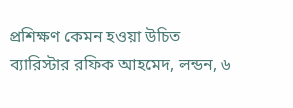প্রশিক্ষণ কেমন হওয়া উচিত
ব্যারিস্টার রফিক আহমেদ, লন্ডন, ৬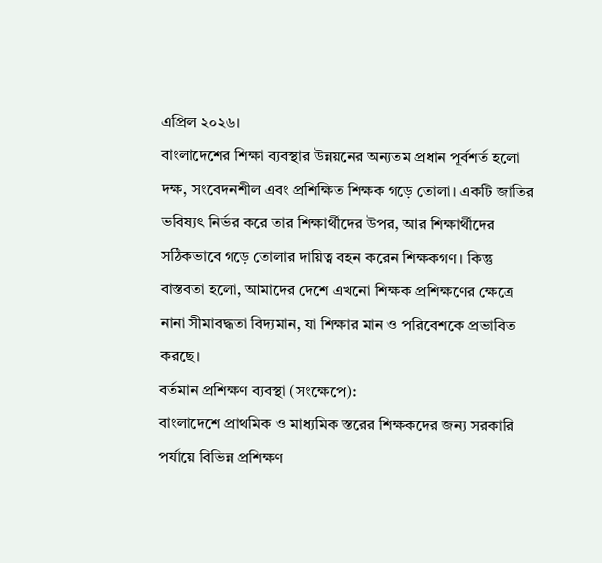এপ্রিল ২০২৬।
বাংলাদেশের শিক্ষা ব্যবস্থার উন্নয়নের অন্যতম প্রধান পূর্বশর্ত হলো দক্ষ, সংবেদনশীল এবং প্রশিক্ষিত শিক্ষক গড়ে তোলা। একটি জাতির ভবিষ্যৎ নির্ভর করে তার শিক্ষার্থীদের উপর, আর শিক্ষার্থীদের সঠিকভাবে গড়ে তোলার দায়িত্ব বহন করেন শিক্ষকগণ। কিন্তু বাস্তবতা হলো, আমাদের দেশে এখনো শিক্ষক প্রশিক্ষণের ক্ষেত্রে নানা সীমাবদ্ধতা বিদ্যমান, যা শিক্ষার মান ও পরিবেশকে প্রভাবিত করছে।
বর্তমান প্রশিক্ষণ ব্যবস্থা (সংক্ষেপে):
বাংলাদেশে প্রাথমিক ও মাধ্যমিক স্তরের শিক্ষকদের জন্য সরকারি পর্যায়ে বিভিন্ন প্রশিক্ষণ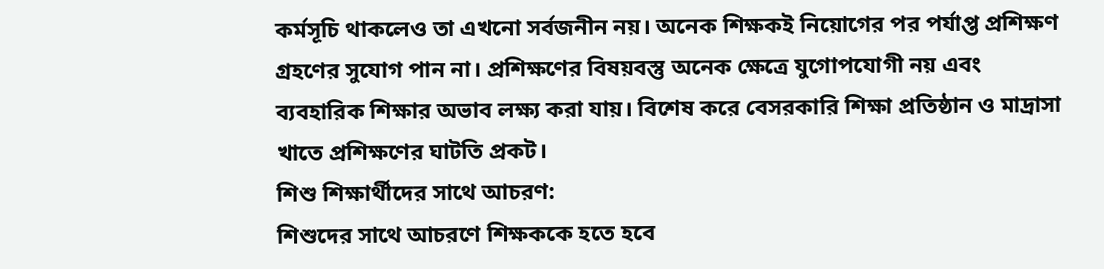কর্মসূচি থাকলেও তা এখনো সর্বজনীন নয়। অনেক শিক্ষকই নিয়োগের পর পর্যাপ্ত প্রশিক্ষণ গ্রহণের সুযোগ পান না। প্রশিক্ষণের বিষয়বস্তু অনেক ক্ষেত্রে যুগোপযোগী নয় এবং ব্যবহারিক শিক্ষার অভাব লক্ষ্য করা যায়। বিশেষ করে বেসরকারি শিক্ষা প্রতিষ্ঠান ও মাদ্রাসা খাতে প্রশিক্ষণের ঘাটতি প্রকট।
শিশু শিক্ষার্থীদের সাথে আচরণ:
শিশুদের সাথে আচরণে শিক্ষককে হতে হবে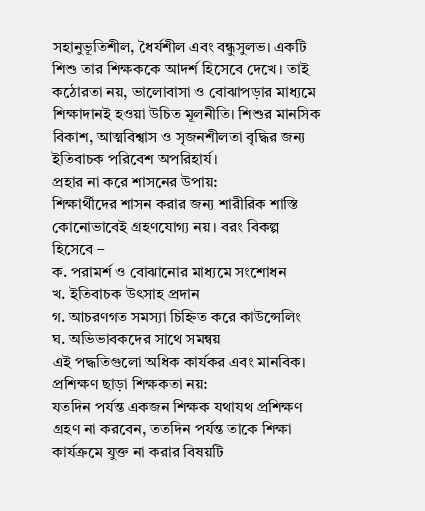সহানুভূতিশীল, ধৈর্যশীল এবং বন্ধুসুলভ। একটি শিশু তার শিক্ষককে আদর্শ হিসেবে দেখে। তাই কঠোরতা নয়, ভালোবাসা ও বোঝাপড়ার মাধ্যমে শিক্ষাদানই হওয়া উচিত মূলনীতি। শিশুর মানসিক বিকাশ, আত্মবিশ্বাস ও সৃজনশীলতা বৃদ্ধির জন্য ইতিবাচক পরিবেশ অপরিহার্য।
প্রহার না করে শাসনের উপায়:
শিক্ষার্থীদের শাসন করার জন্য শারীরিক শাস্তি কোনোভাবেই গ্রহণযোগ্য নয়। বরং বিকল্প হিসেবে –
ক. পরামর্শ ও বোঝানোর মাধ্যমে সংশোধন
খ. ইতিবাচক উৎসাহ প্রদান
গ. আচরণগত সমস্যা চিহ্নিত করে কাউন্সেলিং
ঘ. অভিভাবকদের সাথে সমন্বয়
এই পদ্ধতিগুলো অধিক কার্যকর এবং মানবিক।
প্রশিক্ষণ ছাড়া শিক্ষকতা নয়:
যতদিন পর্যন্ত একজন শিক্ষক যথাযথ প্রশিক্ষণ গ্রহণ না করবেন, ততদিন পর্যন্ত তাকে শিক্ষা কার্যক্রমে যুক্ত না করার বিষয়টি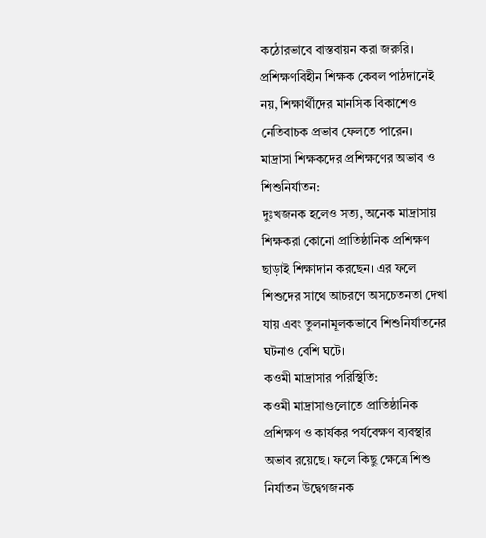কঠোরভাবে বাস্তবায়ন করা জরুরি। প্রশিক্ষণবিহীন শিক্ষক কেবল পাঠদানেই নয়, শিক্ষার্থীদের মানসিক বিকাশেও নেতিবাচক প্রভাব ফেলতে পারেন।
মাদ্রাসা শিক্ষকদের প্রশিক্ষণের অভাব ও শিশুনির্যাতন:
দুঃখজনক হলেও সত্য, অনেক মাদ্রাসায় শিক্ষকরা কোনো প্রাতিষ্ঠানিক প্রশিক্ষণ ছাড়াই শিক্ষাদান করছেন। এর ফলে শিশুদের সাথে আচরণে অসচেতনতা দেখা যায় এবং তুলনামূলকভাবে শিশুনির্যাতনের ঘটনাও বেশি ঘটে।
কওমী মাদ্রাসার পরিস্থিতি:
কওমী মাদ্রাসাগুলোতে প্রাতিষ্ঠানিক প্রশিক্ষণ ও কার্যকর পর্যবেক্ষণ ব্যবস্থার অভাব রয়েছে। ফলে কিছু ক্ষেত্রে শিশু নির্যাতন উদ্বেগজনক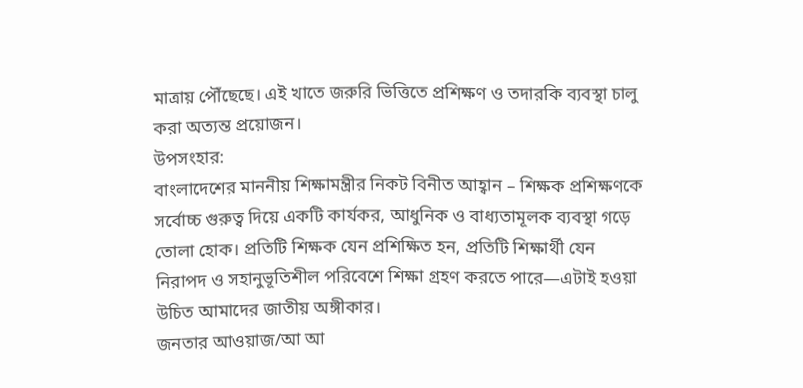মাত্রায় পৌঁছেছে। এই খাতে জরুরি ভিত্তিতে প্রশিক্ষণ ও তদারকি ব্যবস্থা চালু করা অত্যন্ত প্রয়োজন।
উপসংহার:
বাংলাদেশের মাননীয় শিক্ষামন্ত্রীর নিকট বিনীত আহ্বান – শিক্ষক প্রশিক্ষণকে সর্বোচ্চ গুরুত্ব দিয়ে একটি কার্যকর, আধুনিক ও বাধ্যতামূলক ব্যবস্থা গড়ে তোলা হোক। প্রতিটি শিক্ষক যেন প্রশিক্ষিত হন, প্রতিটি শিক্ষার্থী যেন নিরাপদ ও সহানুভূতিশীল পরিবেশে শিক্ষা গ্রহণ করতে পারে—এটাই হওয়া উচিত আমাদের জাতীয় অঙ্গীকার।
জনতার আওয়াজ/আ আ